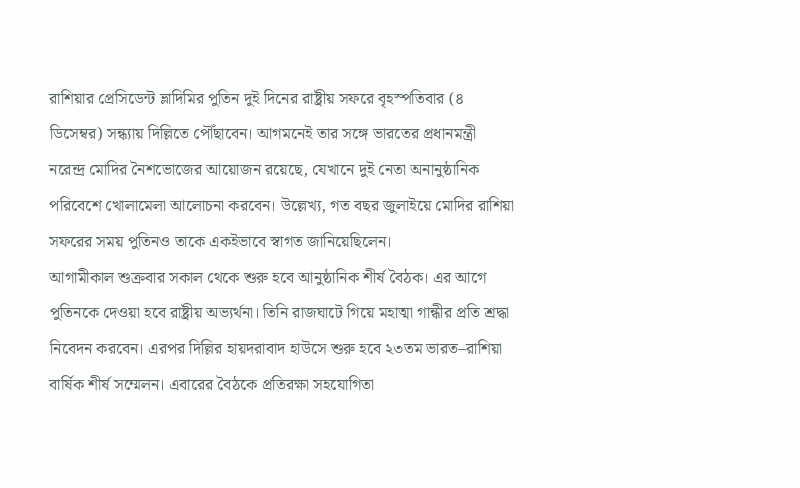রাশিয়ার প্রেসিডেন্ট ভ্লাদিমির পুতিন দুই দিনের রাষ্ট্রীয় সফরে বৃহস্পতিবার (৪ ডিসেম্বর) সন্ধ্যায় দিল্লিতে পৌঁছাবেন। আগমনেই তার সঙ্গে ভারতের প্রধানমন্ত্রী নরেন্দ্র মোদির নৈশভোজের আয়োজন রয়েছে, যেখানে দুই নেতা অনানুষ্ঠানিক পরিবেশে খোলামেলা আলোচনা করবেন। উল্লেখ্য, গত বছর জুলাইয়ে মোদির রাশিয়া সফরের সময় পুতিনও তাকে একইভাবে স্বাগত জানিয়েছিলেন।
আগামীকাল শুক্রবার সকাল থেকে শুরু হবে আনুষ্ঠানিক শীর্ষ বৈঠক। এর আগে পুতিনকে দেওয়া হবে রাষ্ট্রীয় অভ্যর্থনা। তিনি রাজঘাটে গিয়ে মহাত্মা গান্ধীর প্রতি শ্রদ্ধা নিবেদন করবেন। এরপর দিল্লির হায়দরাবাদ হাউসে শুরু হবে ২৩তম ভারত–রাশিয়া বার্ষিক শীর্ষ সম্মেলন। এবারের বৈঠকে প্রতিরক্ষা সহযোগিতা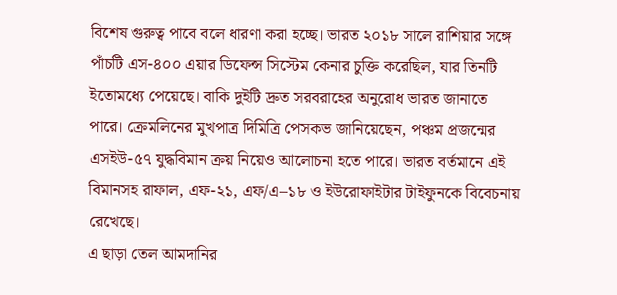বিশেষ গুরুত্ব পাবে বলে ধারণা করা হচ্ছে। ভারত ২০১৮ সালে রাশিয়ার সঙ্গে পাঁচটি এস-৪০০ এয়ার ডিফেন্স সিস্টেম কেনার চুক্তি করেছিল, যার তিনটি ইতোমধ্যে পেয়েছে। বাকি দুইটি দ্রুত সরবরাহের অনুরোধ ভারত জানাতে পারে। ক্রেমলিনের মুখপাত্র দিমিত্রি পেসকভ জানিয়েছেন, পঞ্চম প্রজন্মের এসইউ-৫৭ যুদ্ধবিমান ক্রয় নিয়েও আলোচনা হতে পারে। ভারত বর্তমানে এই বিমানসহ রাফাল, এফ-২১, এফ/এ–১৮ ও ইউরোফাইটার টাইফুনকে বিবেচনায় রেখেছে।
এ ছাড়া তেল আমদানির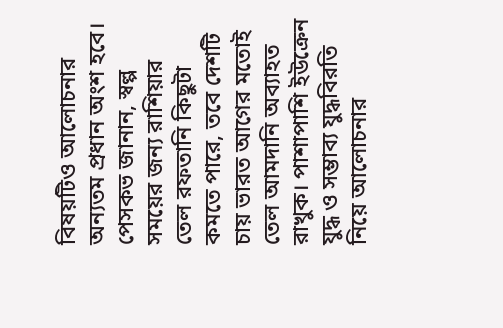বিষয়টিও আলোচনার অন্যতম প্রধান অংশ হবে। পেসকভ জানান, স্বল্প সময়ের জন্য রাশিয়ার তেল রফতানি কিছুটা কমতে পারে, তবে দেশটি চায় ভারত আগের মতোই তেল আমদানি অব্যাহত রাখুক। পাশাপাশি ইউক্রেন যুদ্ধ ও সম্ভাব্য যুদ্ধবিরতি নিয়ে আলোচনার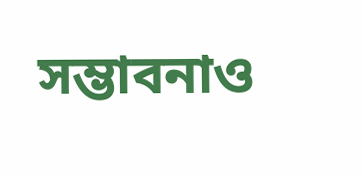সম্ভাবনাও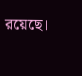রয়েছে।